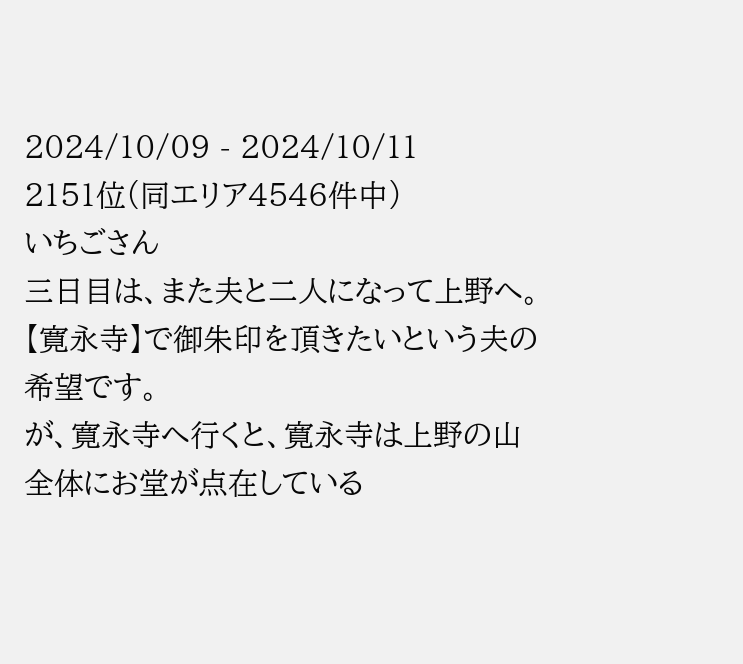2024/10/09 - 2024/10/11
2151位(同エリア4546件中)
いちごさん
三日目は、また夫と二人になって上野へ。
【寛永寺】で御朱印を頂きたいという夫の希望です。
が、寛永寺へ行くと、寛永寺は上野の山全体にお堂が点在している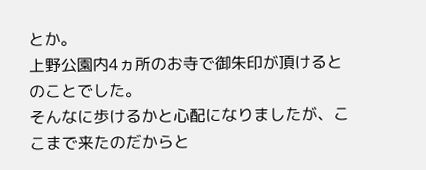とか。
上野公園内4ヵ所のお寺で御朱印が頂けるとのことでした。
そんなに歩けるかと心配になりましたが、ここまで来たのだからと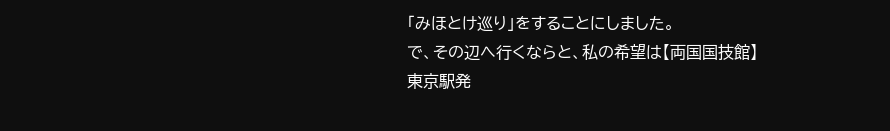「みほとけ巡り」をすることにしました。
で、その辺へ行くならと、私の希望は【両国国技館】
東京駅発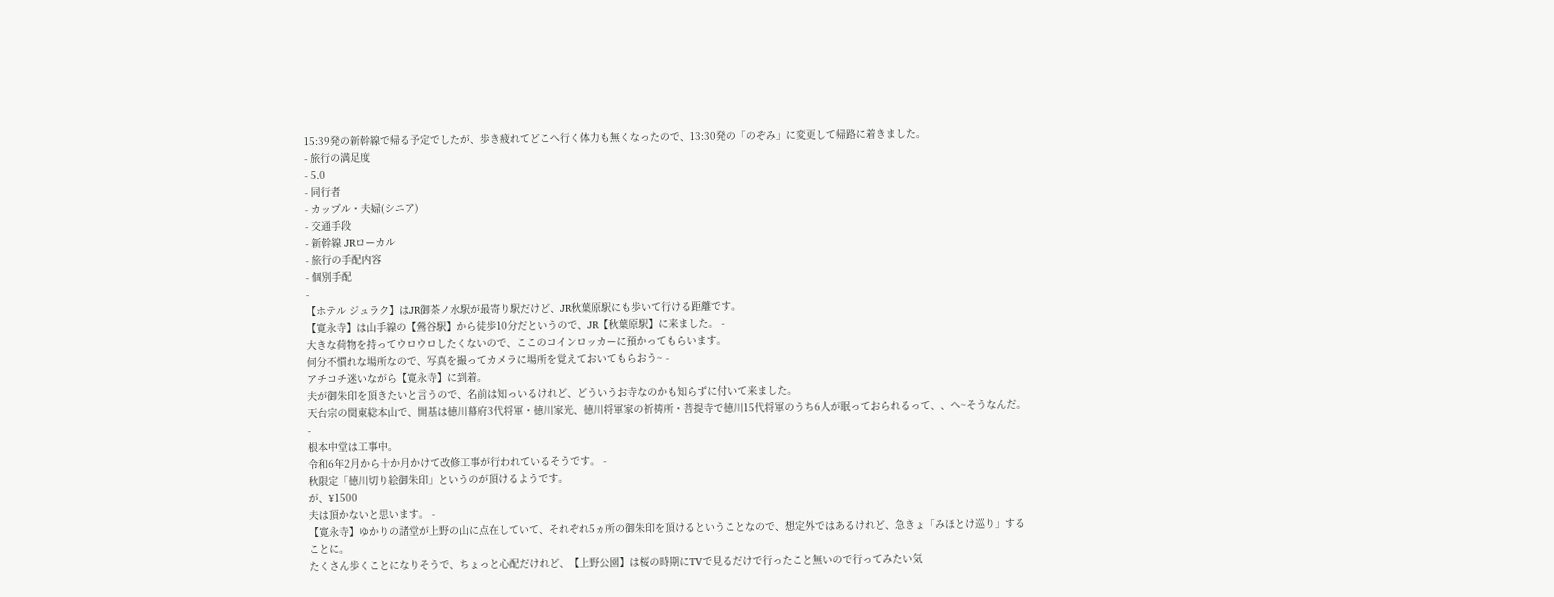15:39発の新幹線で帰る予定でしたが、歩き疲れてどこへ行く体力も無くなったので、13:30発の「のぞみ」に変更して帰路に着きました。
- 旅行の満足度
- 5.0
- 同行者
- カップル・夫婦(シニア)
- 交通手段
- 新幹線 JRローカル
- 旅行の手配内容
- 個別手配
-
【ホテル ジュラク】はJR御茶ノ水駅が最寄り駅だけど、JR秋葉原駅にも歩いて行ける距離です。
【寛永寺】は山手線の【鶯谷駅】から徒歩10分だというので、JR【秋葉原駅】に来ました。 -
大きな荷物を持ってウロウロしたくないので、ここのコインロッカーに預かってもらいます。
何分不慣れな場所なので、写真を撮ってカメラに場所を覚えておいてもらおう~ -
アチコチ迷いながら【寛永寺】に到着。
夫が御朱印を頂きたいと言うので、名前は知っいるけれど、どういうお寺なのかも知らずに付いて来ました。
天台宗の関東総本山で、開基は徳川幕府3代将軍・徳川家光、徳川将軍家の祈祷所・菩提寺で徳川15代将軍のうち6人が眠っておられるって、、へ~そうなんだ。 -
根本中堂は工事中。
令和6年2月から十か月かけて改修工事が行われているそうです。 -
秋限定「徳川切り絵御朱印」というのが頂けるようです。
が、¥1500
夫は頂かないと思います。 -
【寛永寺】ゆかりの諸堂が上野の山に点在していて、それぞれ5ヵ所の御朱印を頂けるということなので、想定外ではあるけれど、急きょ「みほとけ巡り」することに。
たくさん歩くことになりそうで、ちょっと心配だけれど、【上野公園】は桜の時期にTVで見るだけで行ったこと無いので行ってみたい気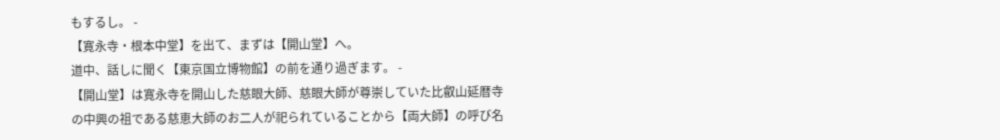もするし。 -
【寛永寺・根本中堂】を出て、まずは【開山堂】へ。
道中、話しに聞く【東京国立博物館】の前を通り過ぎます。 -
【開山堂】は寛永寺を開山した慈眼大師、慈眼大師が尊崇していた比叡山延暦寺の中興の祖である慈恵大師のお二人が祀られていることから【両大師】の呼び名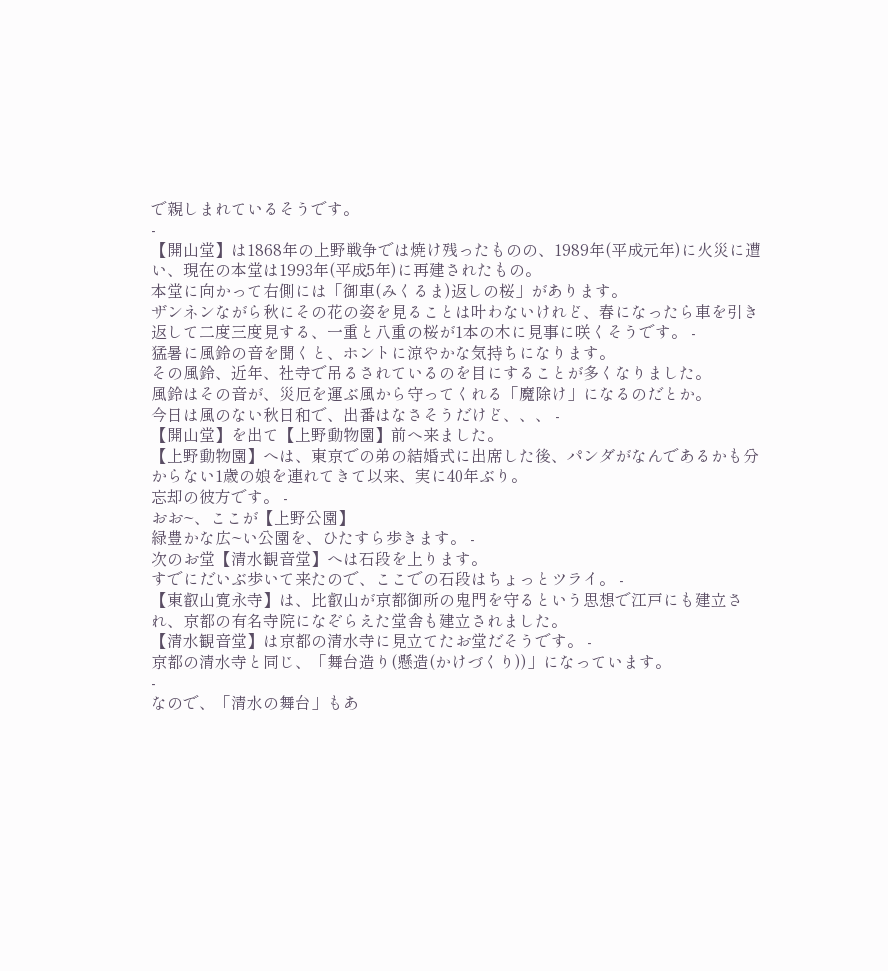で親しまれているそうです。
-
【開山堂】は1868年の上野戦争では焼け残ったものの、1989年(平成元年)に火災に遭い、現在の本堂は1993年(平成5年)に再建されたもの。
本堂に向かって右側には「御車(みくるま)返しの桜」があります。
ザンネンながら秋にその花の姿を見ることは叶わないけれど、春になったら車を引き返して二度三度見する、一重と八重の桜が1本の木に見事に咲くそうです。 -
猛暑に風鈴の音を聞くと、ホントに涼やかな気持ちになります。
その風鈴、近年、社寺で吊るされているのを目にすることが多くなりました。
風鈴はその音が、災厄を運ぶ風から守ってくれる「魔除け」になるのだとか。
今日は風のない秋日和で、出番はなさそうだけど、、、 -
【開山堂】を出て【上野動物園】前へ来ました。
【上野動物園】へは、東京での弟の結婚式に出席した後、パンダがなんであるかも分からない1歳の娘を連れてきて以来、実に40年ぶり。
忘却の彼方です。 -
おお~、ここが【上野公園】
緑豊かな広~い公園を、ひたすら歩きます。 -
次のお堂【清水観音堂】へは石段を上ります。
すでにだいぶ歩いて来たので、ここでの石段はちょっとツライ。 -
【東叡山寛永寺】は、比叡山が京都御所の鬼門を守るという思想で江戸にも建立され、京都の有名寺院になぞらえた堂舎も建立されました。
【清水観音堂】は京都の清水寺に見立てたお堂だそうです。 -
京都の清水寺と同じ、「舞台造り(懸造(かけづくり))」になっています。
-
なので、「清水の舞台」もあ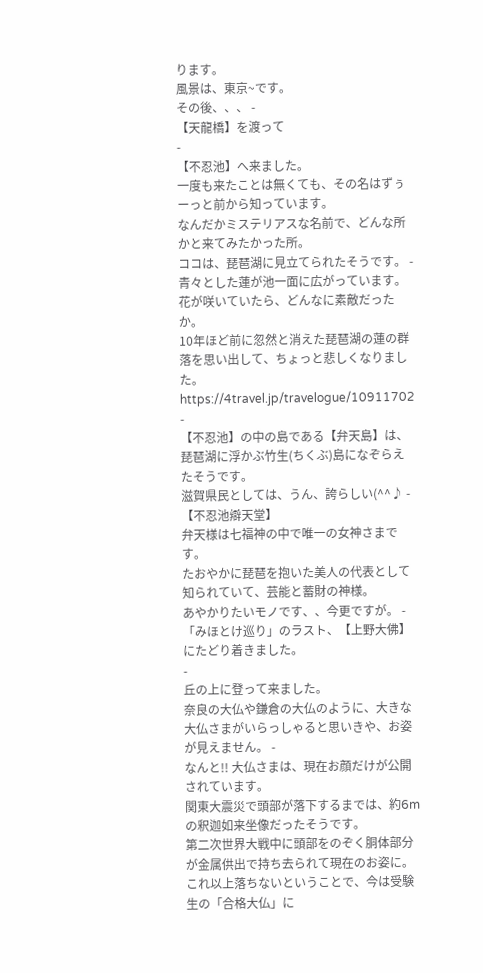ります。
風景は、東京~です。
その後、、、 -
【天龍橋】を渡って
-
【不忍池】へ来ました。
一度も来たことは無くても、その名はずぅーっと前から知っています。
なんだかミステリアスな名前で、どんな所かと来てみたかった所。
ココは、琵琶湖に見立てられたそうです。 -
青々とした蓮が池一面に広がっています。
花が咲いていたら、どんなに素敵だったか。
10年ほど前に忽然と消えた琵琶湖の蓮の群落を思い出して、ちょっと悲しくなりました。
https://4travel.jp/travelogue/10911702 -
【不忍池】の中の島である【弁天島】は、琵琶湖に浮かぶ竹生(ちくぶ)島になぞらえたそうです。
滋賀県民としては、うん、誇らしい(^^♪ -
【不忍池辯天堂】
弁天様は七福神の中で唯一の女神さまです。
たおやかに琵琶を抱いた美人の代表として知られていて、芸能と蓄財の神様。
あやかりたいモノです、、今更ですが。 -
「みほとけ巡り」のラスト、【上野大佛】にたどり着きました。
-
丘の上に登って来ました。
奈良の大仏や鎌倉の大仏のように、大きな大仏さまがいらっしゃると思いきや、お姿が見えません。 -
なんと!! 大仏さまは、現在お顔だけが公開されています。
関東大震災で頭部が落下するまでは、約6mの釈迦如来坐像だったそうです。
第二次世界大戦中に頭部をのぞく胴体部分が金属供出で持ち去られて現在のお姿に。
これ以上落ちないということで、今は受験生の「合格大仏」に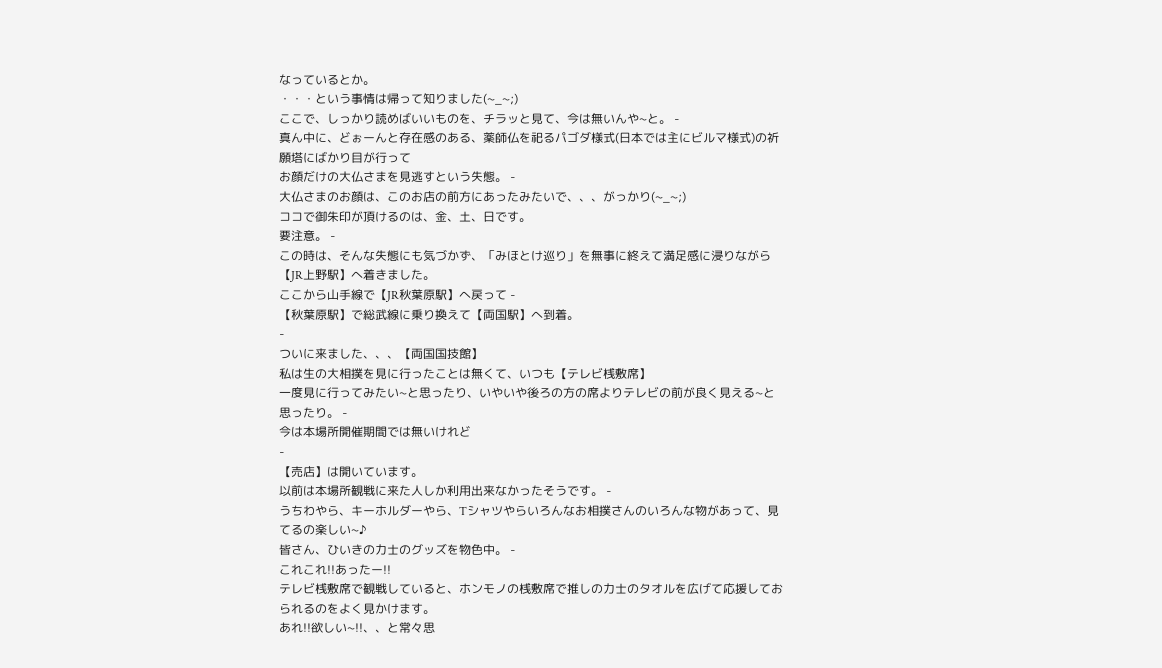なっているとか。
・・・という事情は帰って知りました(~_~;)
ここで、しっかり読めばいいものを、チラッと見て、今は無いんや~と。 -
真ん中に、どぉーんと存在感のある、薬師仏を祀るパゴダ様式(日本では主にビルマ様式)の祈願塔にばかり目が行って
お顔だけの大仏さまを見逃すという失態。 -
大仏さまのお顔は、このお店の前方にあったみたいで、、、がっかり(~_~;)
ココで御朱印が頂けるのは、金、土、日です。
要注意。 -
この時は、そんな失態にも気づかず、「みほとけ巡り」を無事に終えて満足感に浸りながら【JR上野駅】へ着きました。
ここから山手線で【JR秋葉原駅】へ戻って -
【秋葉原駅】で総武線に乗り換えて【両国駅】へ到着。
-
ついに来ました、、、【両国国技館】
私は生の大相撲を見に行ったことは無くて、いつも【テレビ桟敷席】
一度見に行ってみたい~と思ったり、いやいや後ろの方の席よりテレビの前が良く見える~と思ったり。 -
今は本場所開催期間では無いけれど
-
【売店】は開いています。
以前は本場所観戦に来た人しか利用出来なかったそうです。 -
うちわやら、キーホルダーやら、Tシャツやらいろんなお相撲さんのいろんな物があって、見てるの楽しい~♪
皆さん、ひいきの力士のグッズを物色中。 -
これこれ!!あったー!!
テレビ桟敷席で観戦していると、ホンモノの桟敷席で推しの力士のタオルを広げて応援しておられるのをよく見かけます。
あれ!!欲しい~!!、、と常々思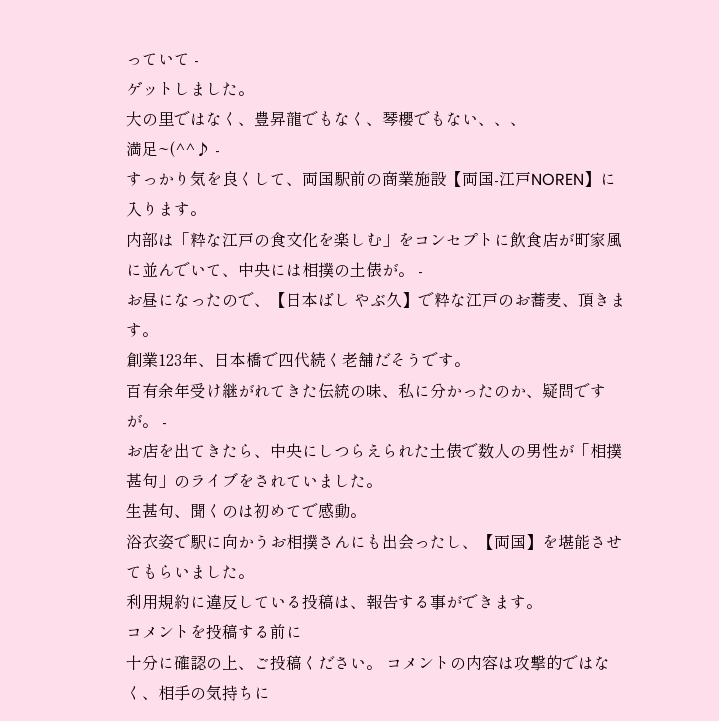っていて -
ゲットしました。
大の里ではなく、豊昇龍でもなく、琴櫻でもない、、、
満足~(^^♪ -
すっかり気を良くして、両国駅前の商業施設【両国-江戸NOREN】に入ります。
内部は「粋な江戸の食文化を楽しむ」をコンセプトに飲食店が町家風に並んでいて、中央には相撲の土俵が。 -
お昼になったので、【日本ばし やぶ久】で粋な江戸のお蕎麦、頂きます。
創業123年、日本橋で四代続く老舗だそうです。
百有余年受け継がれてきた伝統の味、私に分かったのか、疑問ですが。 -
お店を出てきたら、中央にしつらえられた土俵で数人の男性が「相撲甚句」のライブをされていました。
生甚句、聞くのは初めてで感動。
浴衣姿で駅に向かうお相撲さんにも出会ったし、【両国】を堪能させてもらいました。
利用規約に違反している投稿は、報告する事ができます。
コメントを投稿する前に
十分に確認の上、ご投稿ください。 コメントの内容は攻撃的ではなく、相手の気持ちに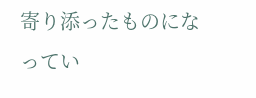寄り添ったものになってい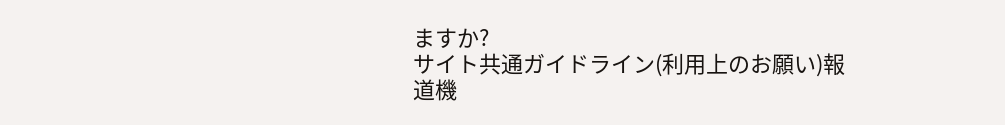ますか?
サイト共通ガイドライン(利用上のお願い)報道機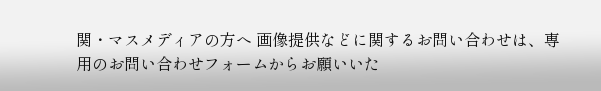関・マスメディアの方へ 画像提供などに関するお問い合わせは、専用のお問い合わせフォームからお願いいた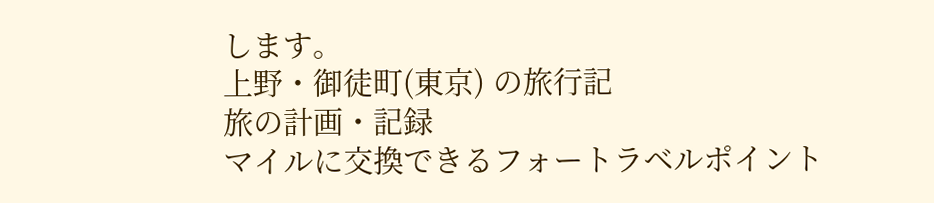します。
上野・御徒町(東京) の旅行記
旅の計画・記録
マイルに交換できるフォートラベルポイント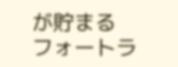が貯まる
フォートラ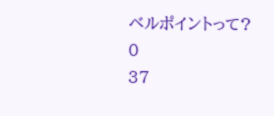ベルポイントって?
0
37